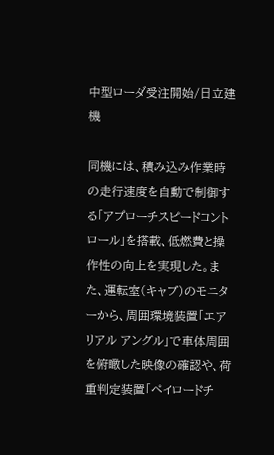中型ローダ受注開始/日立建機

同機には、積み込み作業時の走行速度を自動で制御する「アプローチスピードコントロール」を搭載、低燃費と操作性の向上を実現した。また、運転室(キャブ)のモニターから、周囲環境装置「エアリアル アングル」で車体周囲を俯瞰した映像の確認や、荷重判定装置「ペイロードチ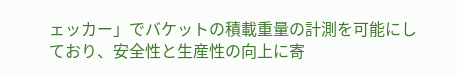ェッカー」でバケットの積載重量の計測を可能にしており、安全性と生産性の向上に寄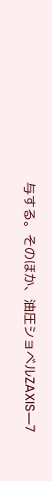与する。そのほか、油圧ショベルZAXIS―7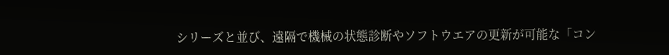シリーズと並び、遠隔で機械の状態診断やソフトウエアの更新が可能な「コン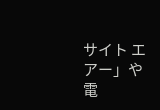サイト エアー」や電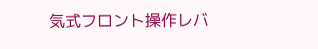気式フロント操作レバ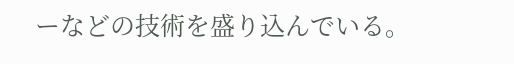ーなどの技術を盛り込んでいる。